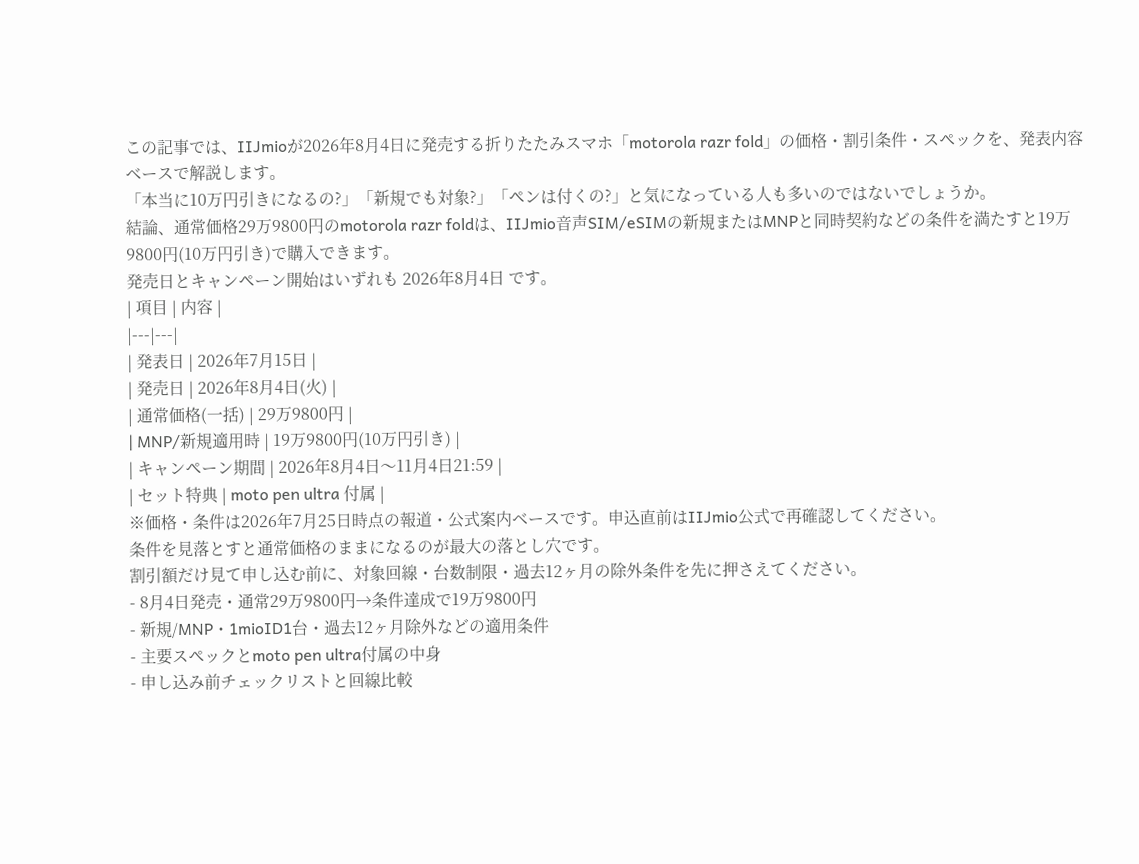この記事では、IIJmioが2026年8月4日に発売する折りたたみスマホ「motorola razr fold」の価格・割引条件・スペックを、発表内容ベースで解説します。
「本当に10万円引きになるの?」「新規でも対象?」「ペンは付くの?」と気になっている人も多いのではないでしょうか。
結論、通常価格29万9800円のmotorola razr foldは、IIJmio音声SIM/eSIMの新規またはMNPと同時契約などの条件を満たすと19万9800円(10万円引き)で購入できます。
発売日とキャンペーン開始はいずれも 2026年8月4日 です。
| 項目 | 内容 |
|---|---|
| 発表日 | 2026年7月15日 |
| 発売日 | 2026年8月4日(火) |
| 通常価格(一括) | 29万9800円 |
| MNP/新規適用時 | 19万9800円(10万円引き) |
| キャンペーン期間 | 2026年8月4日〜11月4日21:59 |
| セット特典 | moto pen ultra 付属 |
※価格・条件は2026年7月25日時点の報道・公式案内ベースです。申込直前はIIJmio公式で再確認してください。
条件を見落とすと通常価格のままになるのが最大の落とし穴です。
割引額だけ見て申し込む前に、対象回線・台数制限・過去12ヶ月の除外条件を先に押さえてください。
- 8月4日発売・通常29万9800円→条件達成で19万9800円
- 新規/MNP・1mioID1台・過去12ヶ月除外などの適用条件
- 主要スペックとmoto pen ultra付属の中身
- 申し込み前チェックリストと回線比較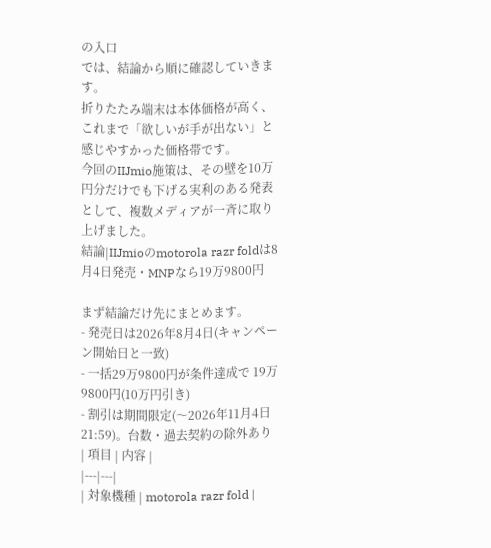の入口
では、結論から順に確認していきます。
折りたたみ端末は本体価格が高く、これまで「欲しいが手が出ない」と感じやすかった価格帯です。
今回のIIJmio施策は、その壁を10万円分だけでも下げる実利のある発表として、複数メディアが一斉に取り上げました。
結論|IIJmioのmotorola razr foldは8月4日発売・MNPなら19万9800円

まず結論だけ先にまとめます。
- 発売日は2026年8月4日(キャンペーン開始日と一致)
- 一括29万9800円が条件達成で 19万9800円(10万円引き)
- 割引は期間限定(〜2026年11月4日21:59)。台数・過去契約の除外あり
| 項目 | 内容 |
|---|---|
| 対象機種 | motorola razr fold |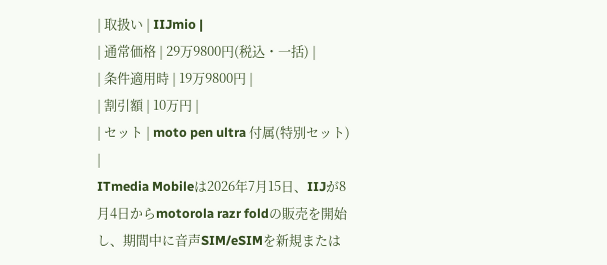| 取扱い | IIJmio |
| 通常価格 | 29万9800円(税込・一括) |
| 条件適用時 | 19万9800円 |
| 割引額 | 10万円 |
| セット | moto pen ultra 付属(特別セット) |
ITmedia Mobileは2026年7月15日、IIJが8月4日からmotorola razr foldの販売を開始し、期間中に音声SIM/eSIMを新規または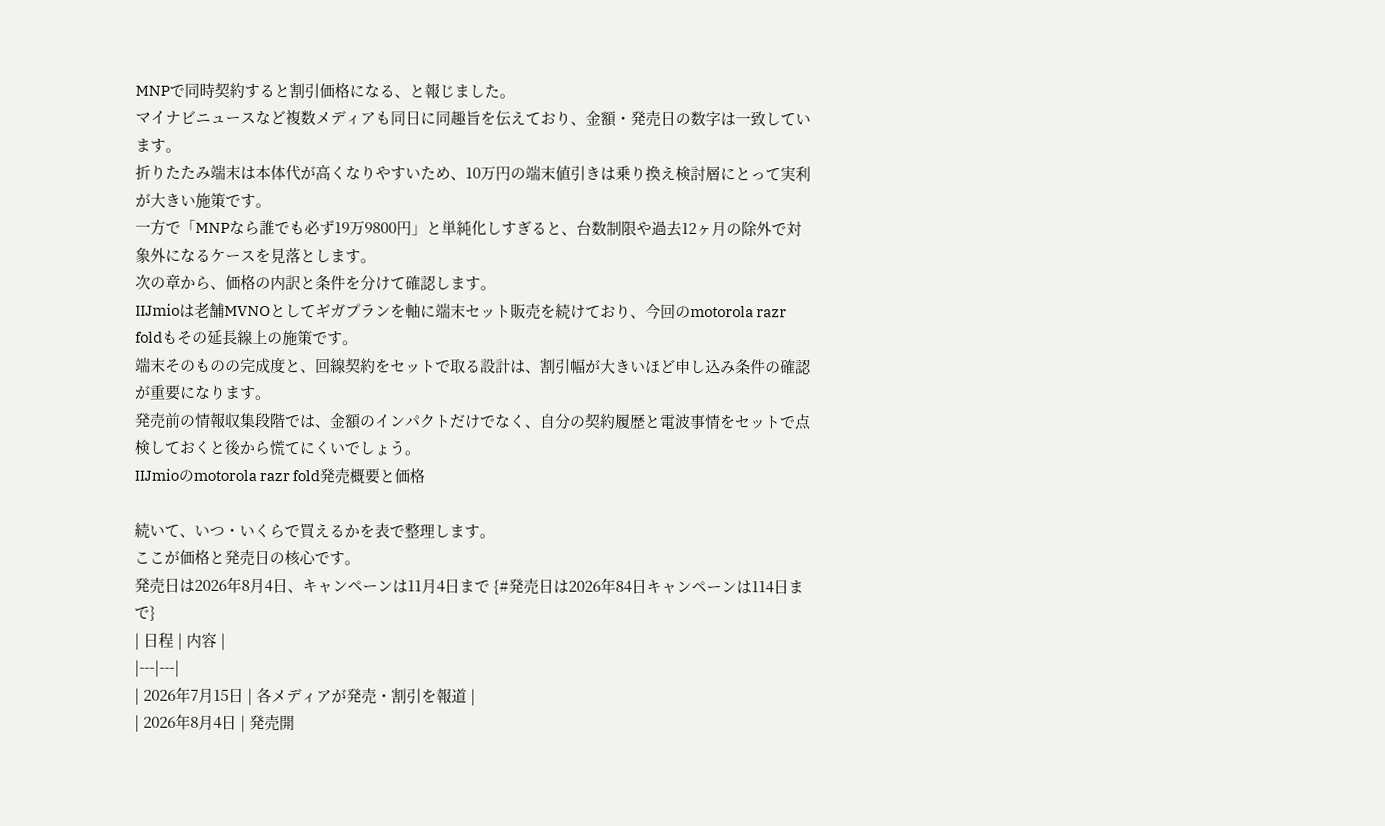MNPで同時契約すると割引価格になる、と報じました。
マイナビニュースなど複数メディアも同日に同趣旨を伝えており、金額・発売日の数字は一致しています。
折りたたみ端末は本体代が高くなりやすいため、10万円の端末値引きは乗り換え検討層にとって実利が大きい施策です。
一方で「MNPなら誰でも必ず19万9800円」と単純化しすぎると、台数制限や過去12ヶ月の除外で対象外になるケースを見落とします。
次の章から、価格の内訳と条件を分けて確認します。
IIJmioは老舗MVNOとしてギガプランを軸に端末セット販売を続けており、今回のmotorola razr foldもその延長線上の施策です。
端末そのものの完成度と、回線契約をセットで取る設計は、割引幅が大きいほど申し込み条件の確認が重要になります。
発売前の情報収集段階では、金額のインパクトだけでなく、自分の契約履歴と電波事情をセットで点検しておくと後から慌てにくいでしょう。
IIJmioのmotorola razr fold発売概要と価格

続いて、いつ・いくらで買えるかを表で整理します。
ここが価格と発売日の核心です。
発売日は2026年8月4日、キャンペーンは11月4日まで {#発売日は2026年84日キャンペーンは114日まで}
| 日程 | 内容 |
|---|---|
| 2026年7月15日 | 各メディアが発売・割引を報道 |
| 2026年8月4日 | 発売開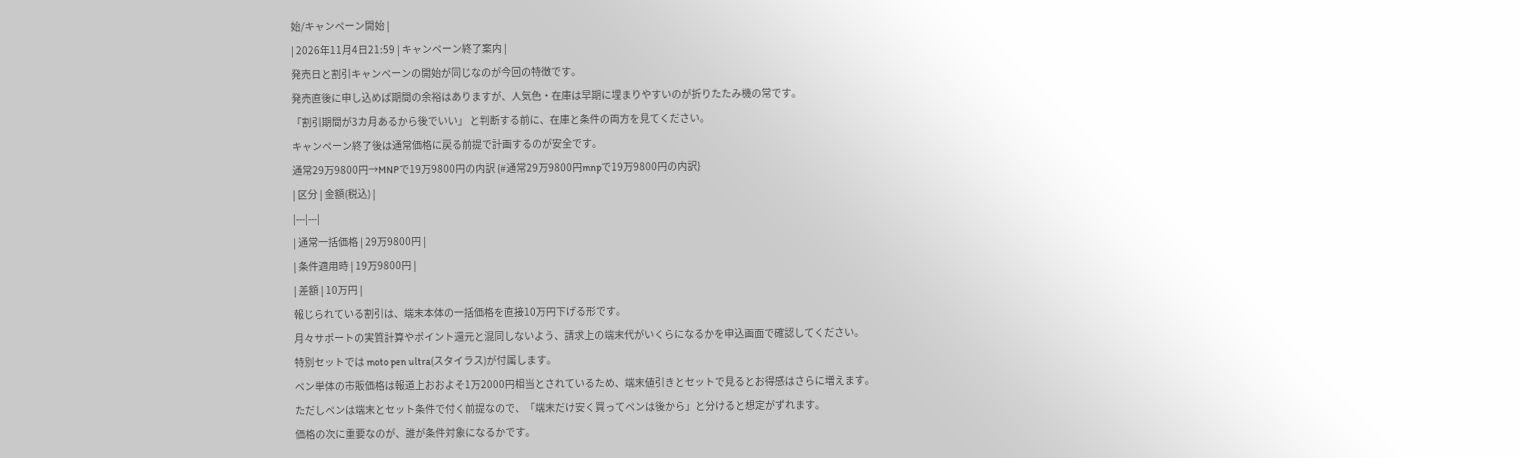始/キャンペーン開始 |
| 2026年11月4日21:59 | キャンペーン終了案内 |
発売日と割引キャンペーンの開始が同じなのが今回の特徴です。
発売直後に申し込めば期間の余裕はありますが、人気色・在庫は早期に埋まりやすいのが折りたたみ機の常です。
「割引期間が3カ月あるから後でいい」 と判断する前に、在庫と条件の両方を見てください。
キャンペーン終了後は通常価格に戻る前提で計画するのが安全です。
通常29万9800円→MNPで19万9800円の内訳 {#通常29万9800円mnpで19万9800円の内訳}
| 区分 | 金額(税込) |
|---|---|
| 通常一括価格 | 29万9800円 |
| 条件適用時 | 19万9800円 |
| 差額 | 10万円 |
報じられている割引は、端末本体の一括価格を直接10万円下げる形です。
月々サポートの実質計算やポイント還元と混同しないよう、請求上の端末代がいくらになるかを申込画面で確認してください。
特別セットでは moto pen ultra(スタイラス)が付属します。
ペン単体の市販価格は報道上おおよそ1万2000円相当とされているため、端末値引きとセットで見るとお得感はさらに増えます。
ただしペンは端末とセット条件で付く前提なので、「端末だけ安く買ってペンは後から」と分けると想定がずれます。
価格の次に重要なのが、誰が条件対象になるかです。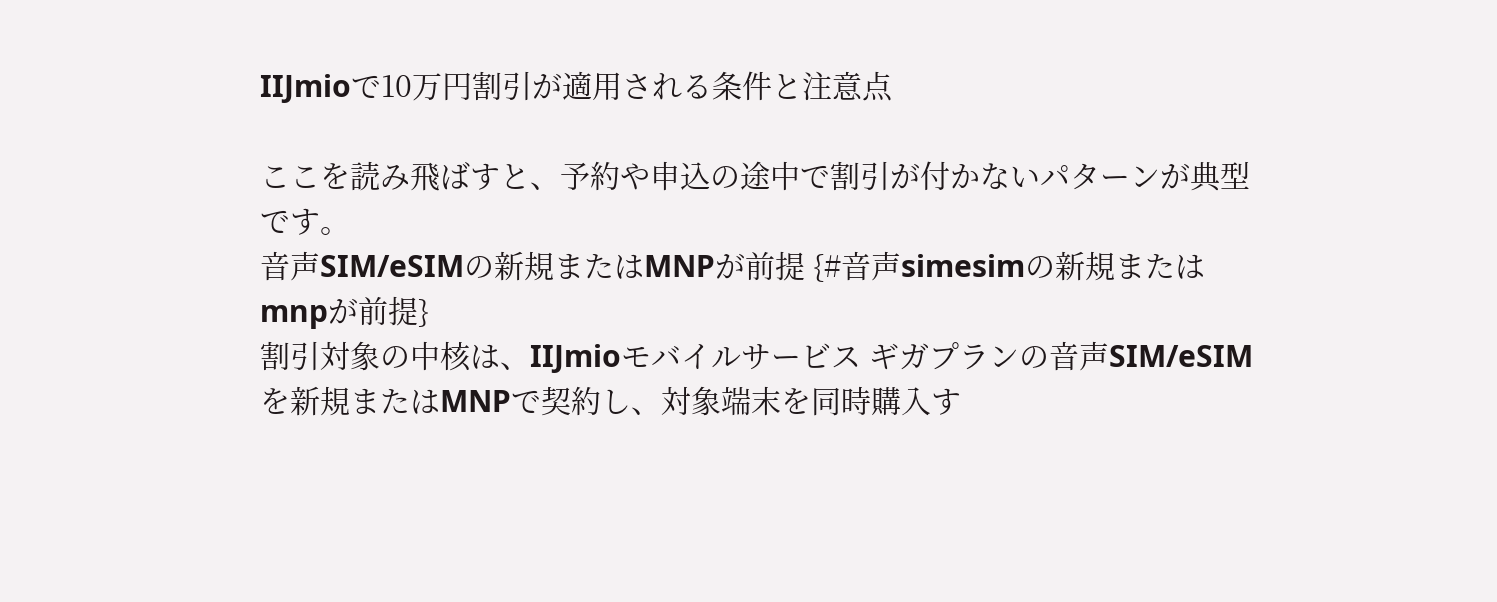IIJmioで10万円割引が適用される条件と注意点

ここを読み飛ばすと、予約や申込の途中で割引が付かないパターンが典型です。
音声SIM/eSIMの新規またはMNPが前提 {#音声simesimの新規またはmnpが前提}
割引対象の中核は、IIJmioモバイルサービス ギガプランの音声SIM/eSIMを新規またはMNPで契約し、対象端末を同時購入す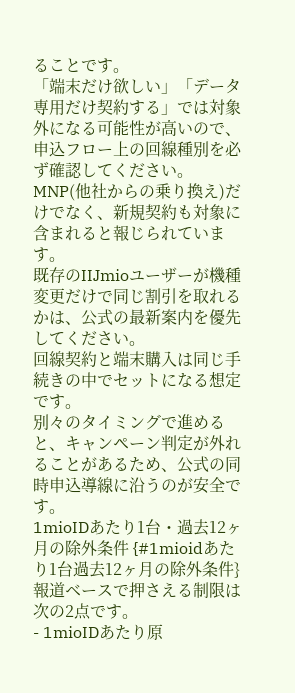ることです。
「端末だけ欲しい」「データ専用だけ契約する」では対象外になる可能性が高いので、申込フロー上の回線種別を必ず確認してください。
MNP(他社からの乗り換え)だけでなく、新規契約も対象に含まれると報じられています。
既存のIIJmioユーザーが機種変更だけで同じ割引を取れるかは、公式の最新案内を優先してください。
回線契約と端末購入は同じ手続きの中でセットになる想定です。
別々のタイミングで進めると、キャンペーン判定が外れることがあるため、公式の同時申込導線に沿うのが安全です。
1mioIDあたり1台・過去12ヶ月の除外条件 {#1mioidあたり1台過去12ヶ月の除外条件}
報道ベースで押さえる制限は次の2点です。
- 1mioIDあたり原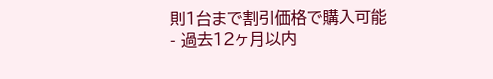則1台まで割引価格で購入可能
- 過去12ヶ月以内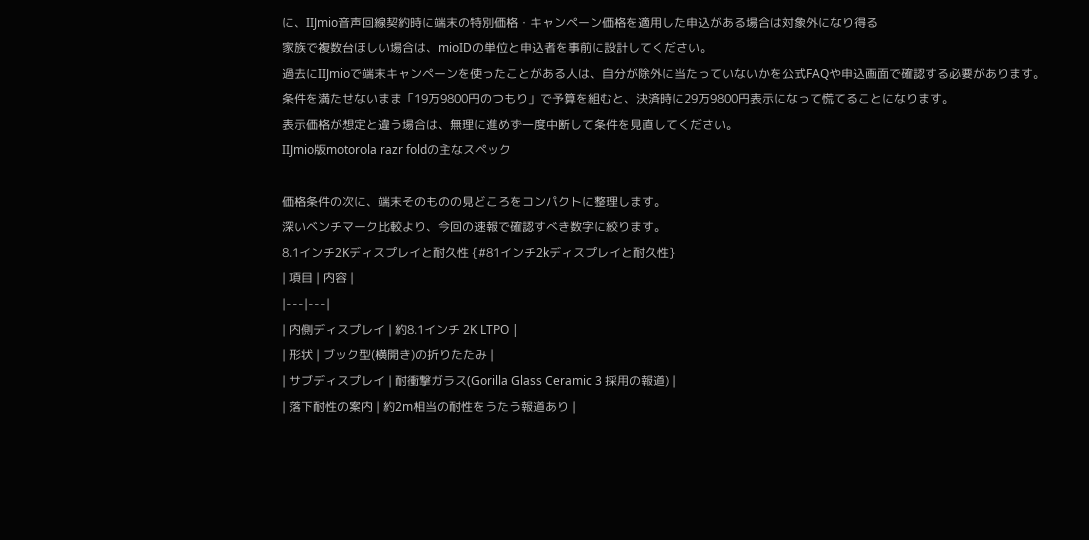に、IIJmio音声回線契約時に端末の特別価格・キャンペーン価格を適用した申込がある場合は対象外になり得る
家族で複数台ほしい場合は、mioIDの単位と申込者を事前に設計してください。
過去にIIJmioで端末キャンペーンを使ったことがある人は、自分が除外に当たっていないかを公式FAQや申込画面で確認する必要があります。
条件を満たせないまま「19万9800円のつもり」で予算を組むと、決済時に29万9800円表示になって慌てることになります。
表示価格が想定と違う場合は、無理に進めず一度中断して条件を見直してください。
IIJmio版motorola razr foldの主なスペック

価格条件の次に、端末そのものの見どころをコンパクトに整理します。
深いベンチマーク比較より、今回の速報で確認すべき数字に絞ります。
8.1インチ2Kディスプレイと耐久性 {#81インチ2kディスプレイと耐久性}
| 項目 | 内容 |
|---|---|
| 内側ディスプレイ | 約8.1インチ 2K LTPO |
| 形状 | ブック型(横開き)の折りたたみ |
| サブディスプレイ | 耐衝撃ガラス(Gorilla Glass Ceramic 3 採用の報道) |
| 落下耐性の案内 | 約2m相当の耐性をうたう報道あり |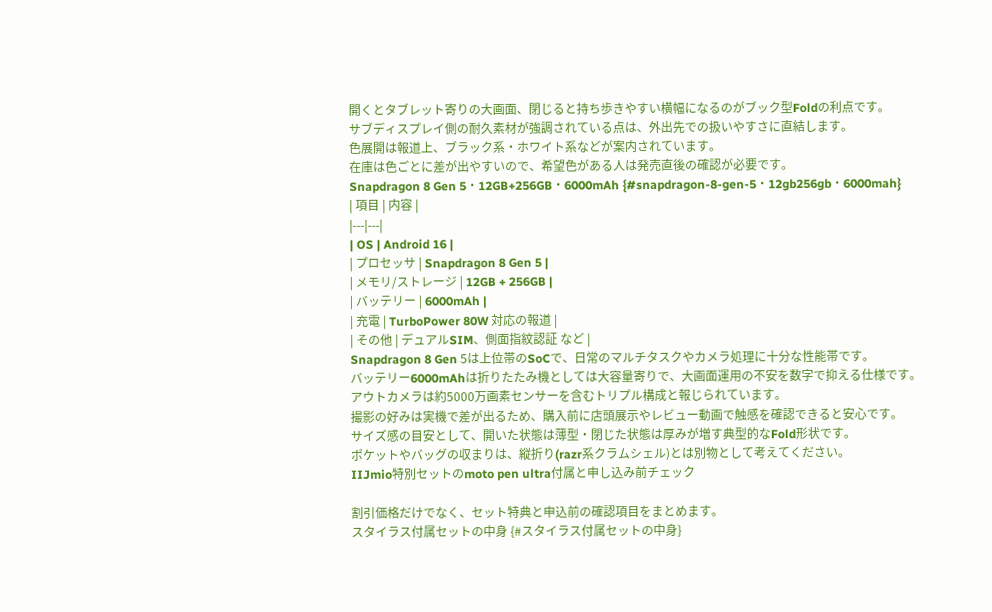開くとタブレット寄りの大画面、閉じると持ち歩きやすい横幅になるのがブック型Foldの利点です。
サブディスプレイ側の耐久素材が強調されている点は、外出先での扱いやすさに直結します。
色展開は報道上、ブラック系・ホワイト系などが案内されています。
在庫は色ごとに差が出やすいので、希望色がある人は発売直後の確認が必要です。
Snapdragon 8 Gen 5・12GB+256GB・6000mAh {#snapdragon-8-gen-5・12gb256gb・6000mah}
| 項目 | 内容 |
|---|---|
| OS | Android 16 |
| プロセッサ | Snapdragon 8 Gen 5 |
| メモリ/ストレージ | 12GB + 256GB |
| バッテリー | 6000mAh |
| 充電 | TurboPower 80W 対応の報道 |
| その他 | デュアルSIM、側面指紋認証 など |
Snapdragon 8 Gen 5は上位帯のSoCで、日常のマルチタスクやカメラ処理に十分な性能帯です。
バッテリー6000mAhは折りたたみ機としては大容量寄りで、大画面運用の不安を数字で抑える仕様です。
アウトカメラは約5000万画素センサーを含むトリプル構成と報じられています。
撮影の好みは実機で差が出るため、購入前に店頭展示やレビュー動画で触感を確認できると安心です。
サイズ感の目安として、開いた状態は薄型・閉じた状態は厚みが増す典型的なFold形状です。
ポケットやバッグの収まりは、縦折り(razr系クラムシェル)とは別物として考えてください。
IIJmio特別セットのmoto pen ultra付属と申し込み前チェック

割引価格だけでなく、セット特典と申込前の確認項目をまとめます。
スタイラス付属セットの中身 {#スタイラス付属セットの中身}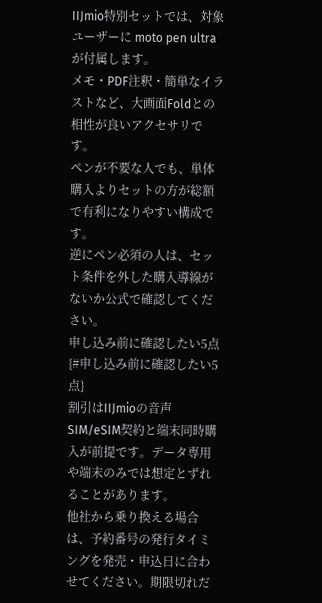IIJmio特別セットでは、対象ユーザーに moto pen ultra が付属します。
メモ・PDF注釈・簡単なイラストなど、大画面Foldとの相性が良いアクセサリです。
ペンが不要な人でも、単体購入よりセットの方が総額で有利になりやすい構成です。
逆にペン必須の人は、セット条件を外した購入導線がないか公式で確認してください。
申し込み前に確認したい5点 {#申し込み前に確認したい5点}
割引はIIJmioの音声SIM/eSIM契約と端末同時購入が前提です。データ専用や端末のみでは想定とずれることがあります。
他社から乗り換える場合は、予約番号の発行タイミングを発売・申込日に合わせてください。期限切れだ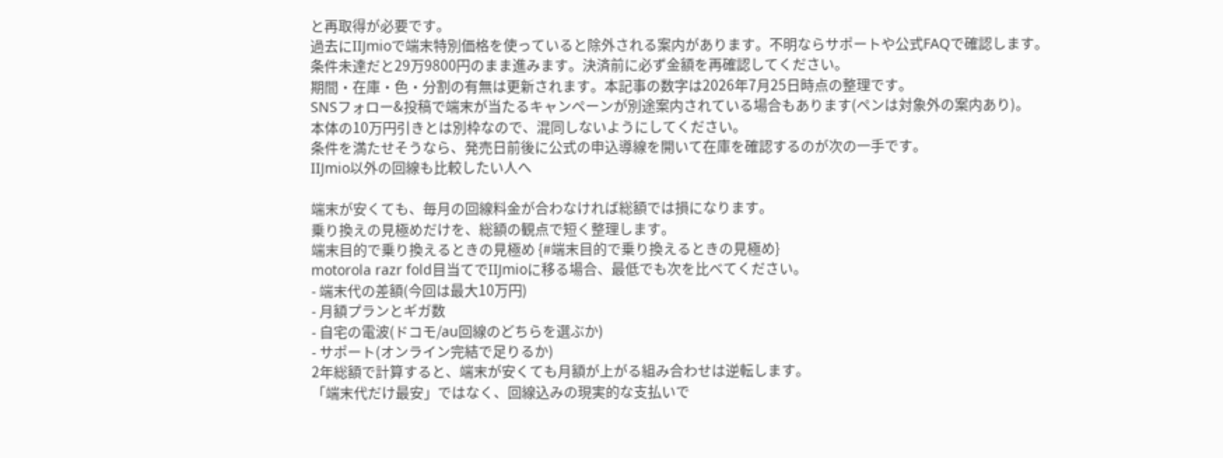と再取得が必要です。
過去にIIJmioで端末特別価格を使っていると除外される案内があります。不明ならサポートや公式FAQで確認します。
条件未達だと29万9800円のまま進みます。決済前に必ず金額を再確認してください。
期間・在庫・色・分割の有無は更新されます。本記事の数字は2026年7月25日時点の整理です。
SNSフォロー&投稿で端末が当たるキャンペーンが別途案内されている場合もあります(ペンは対象外の案内あり)。
本体の10万円引きとは別枠なので、混同しないようにしてください。
条件を満たせそうなら、発売日前後に公式の申込導線を開いて在庫を確認するのが次の一手です。
IIJmio以外の回線も比較したい人へ

端末が安くても、毎月の回線料金が合わなければ総額では損になります。
乗り換えの見極めだけを、総額の観点で短く整理します。
端末目的で乗り換えるときの見極め {#端末目的で乗り換えるときの見極め}
motorola razr fold目当てでIIJmioに移る場合、最低でも次を比べてください。
- 端末代の差額(今回は最大10万円)
- 月額プランとギガ数
- 自宅の電波(ドコモ/au回線のどちらを選ぶか)
- サポート(オンライン完結で足りるか)
2年総額で計算すると、端末が安くても月額が上がる組み合わせは逆転します。
「端末代だけ最安」ではなく、回線込みの現実的な支払いで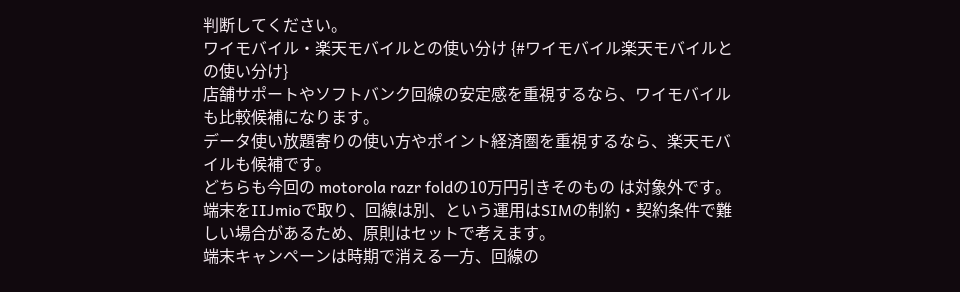判断してください。
ワイモバイル・楽天モバイルとの使い分け {#ワイモバイル楽天モバイルとの使い分け}
店舗サポートやソフトバンク回線の安定感を重視するなら、ワイモバイルも比較候補になります。
データ使い放題寄りの使い方やポイント経済圏を重視するなら、楽天モバイルも候補です。
どちらも今回の motorola razr foldの10万円引きそのもの は対象外です。
端末をIIJmioで取り、回線は別、という運用はSIMの制約・契約条件で難しい場合があるため、原則はセットで考えます。
端末キャンペーンは時期で消える一方、回線の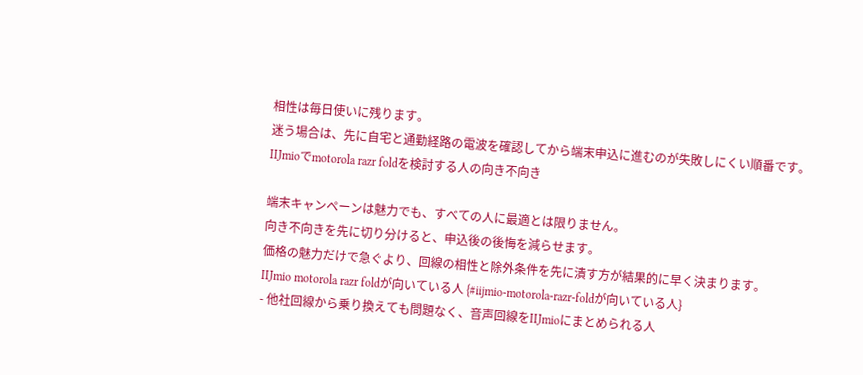相性は毎日使いに残ります。
迷う場合は、先に自宅と通勤経路の電波を確認してから端末申込に進むのが失敗しにくい順番です。
IIJmioでmotorola razr foldを検討する人の向き不向き

端末キャンペーンは魅力でも、すべての人に最適とは限りません。
向き不向きを先に切り分けると、申込後の後悔を減らせます。
価格の魅力だけで急ぐより、回線の相性と除外条件を先に潰す方が結果的に早く決まります。
IIJmio motorola razr foldが向いている人 {#iijmio-motorola-razr-foldが向いている人}
- 他社回線から乗り換えても問題なく、音声回線をIIJmioにまとめられる人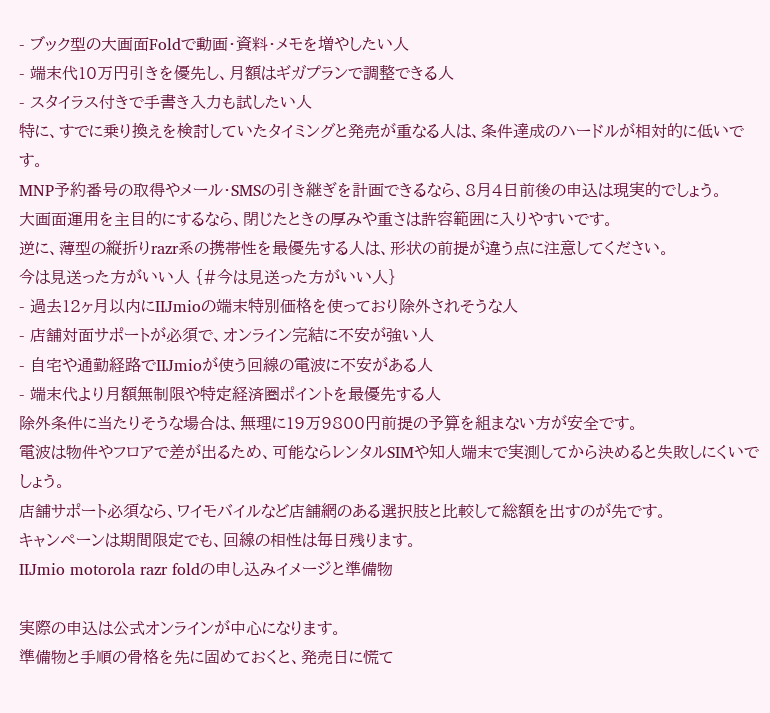- ブック型の大画面Foldで動画・資料・メモを増やしたい人
- 端末代10万円引きを優先し、月額はギガプランで調整できる人
- スタイラス付きで手書き入力も試したい人
特に、すでに乗り換えを検討していたタイミングと発売が重なる人は、条件達成のハードルが相対的に低いです。
MNP予約番号の取得やメール・SMSの引き継ぎを計画できるなら、8月4日前後の申込は現実的でしょう。
大画面運用を主目的にするなら、閉じたときの厚みや重さは許容範囲に入りやすいです。
逆に、薄型の縦折りrazr系の携帯性を最優先する人は、形状の前提が違う点に注意してください。
今は見送った方がいい人 {#今は見送った方がいい人}
- 過去12ヶ月以内にIIJmioの端末特別価格を使っており除外されそうな人
- 店舗対面サポートが必須で、オンライン完結に不安が強い人
- 自宅や通勤経路でIIJmioが使う回線の電波に不安がある人
- 端末代より月額無制限や特定経済圏ポイントを最優先する人
除外条件に当たりそうな場合は、無理に19万9800円前提の予算を組まない方が安全です。
電波は物件やフロアで差が出るため、可能ならレンタルSIMや知人端末で実測してから決めると失敗しにくいでしょう。
店舗サポート必須なら、ワイモバイルなど店舗網のある選択肢と比較して総額を出すのが先です。
キャンペーンは期間限定でも、回線の相性は毎日残ります。
IIJmio motorola razr foldの申し込みイメージと準備物

実際の申込は公式オンラインが中心になります。
準備物と手順の骨格を先に固めておくと、発売日に慌て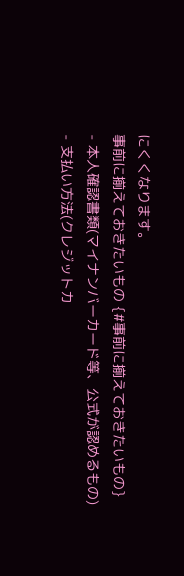にくくなります。
事前に揃えておきたいもの {#事前に揃えておきたいもの}
- 本人確認書類(マイナンバーカード等、公式が認めるもの)
- 支払い方法(クレジットカ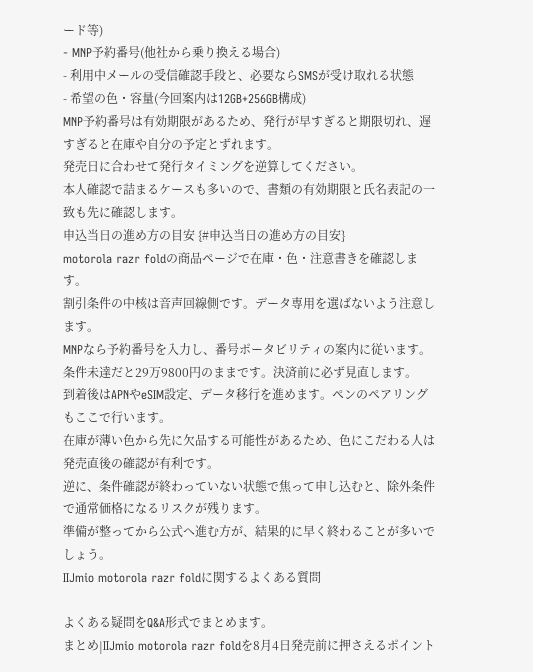ード等)
- MNP予約番号(他社から乗り換える場合)
- 利用中メールの受信確認手段と、必要ならSMSが受け取れる状態
- 希望の色・容量(今回案内は12GB+256GB構成)
MNP予約番号は有効期限があるため、発行が早すぎると期限切れ、遅すぎると在庫や自分の予定とずれます。
発売日に合わせて発行タイミングを逆算してください。
本人確認で詰まるケースも多いので、書類の有効期限と氏名表記の一致も先に確認します。
申込当日の進め方の目安 {#申込当日の進め方の目安}
motorola razr foldの商品ページで在庫・色・注意書きを確認します。
割引条件の中核は音声回線側です。データ専用を選ばないよう注意します。
MNPなら予約番号を入力し、番号ポータビリティの案内に従います。
条件未達だと29万9800円のままです。決済前に必ず見直します。
到着後はAPNやeSIM設定、データ移行を進めます。ペンのペアリングもここで行います。
在庫が薄い色から先に欠品する可能性があるため、色にこだわる人は発売直後の確認が有利です。
逆に、条件確認が終わっていない状態で焦って申し込むと、除外条件で通常価格になるリスクが残ります。
準備が整ってから公式へ進む方が、結果的に早く終わることが多いでしょう。
IIJmio motorola razr foldに関するよくある質問

よくある疑問をQ&A形式でまとめます。
まとめ|IIJmio motorola razr foldを8月4日発売前に押さえるポイント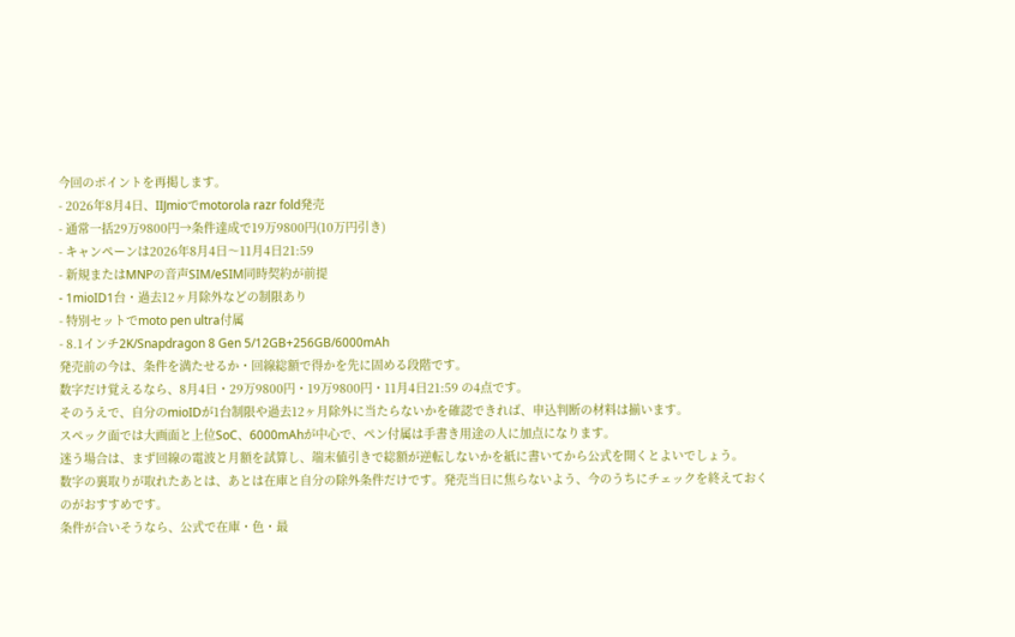今回のポイントを再掲します。
- 2026年8月4日、IIJmioでmotorola razr fold発売
- 通常一括29万9800円→条件達成で19万9800円(10万円引き)
- キャンペーンは2026年8月4日〜11月4日21:59
- 新規またはMNPの音声SIM/eSIM同時契約が前提
- 1mioID1台・過去12ヶ月除外などの制限あり
- 特別セットでmoto pen ultra付属
- 8.1インチ2K/Snapdragon 8 Gen 5/12GB+256GB/6000mAh
発売前の今は、条件を満たせるか・回線総額で得かを先に固める段階です。
数字だけ覚えるなら、8月4日・29万9800円・19万9800円・11月4日21:59 の4点です。
そのうえで、自分のmioIDが1台制限や過去12ヶ月除外に当たらないかを確認できれば、申込判断の材料は揃います。
スペック面では大画面と上位SoC、6000mAhが中心で、ペン付属は手書き用途の人に加点になります。
迷う場合は、まず回線の電波と月額を試算し、端末値引きで総額が逆転しないかを紙に書いてから公式を開くとよいでしょう。
数字の裏取りが取れたあとは、あとは在庫と自分の除外条件だけです。発売当日に焦らないよう、今のうちにチェックを終えておくのがおすすめです。
条件が合いそうなら、公式で在庫・色・最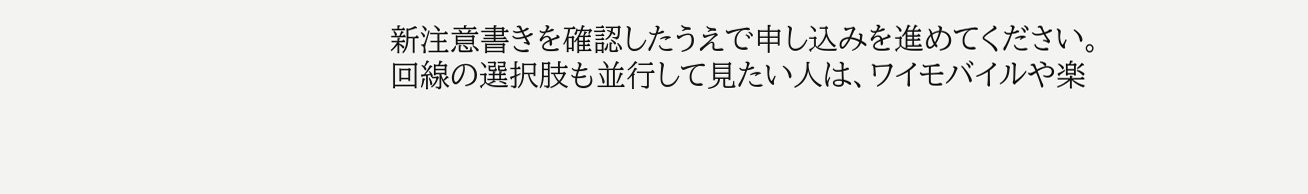新注意書きを確認したうえで申し込みを進めてください。
回線の選択肢も並行して見たい人は、ワイモバイルや楽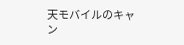天モバイルのキャン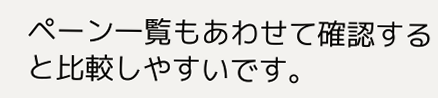ペーン一覧もあわせて確認すると比較しやすいです。